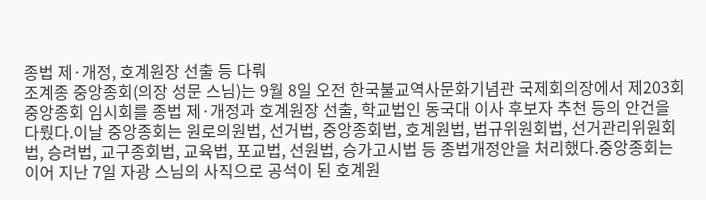종법 제·개정, 호계원장 선출 등 다뤄
조계종 중앙종회(의장 성문 스님)는 9월 8일 오전 한국불교역사문화기념관 국제회의장에서 제203회 중앙종회 임시회를 종법 제·개정과 호계원장 선출, 학교법인 동국대 이사 후보자 추천 등의 안건을 다뤘다.이날 중앙종회는 원로의원법, 선거법, 중앙종회법, 호계원법, 법규위원회법, 선거관리위원회법, 승려법, 교구종회법, 교육법, 포교법, 선원법, 승가고시법 등 종법개정안을 처리했다.중앙종회는 이어 지난 7일 자광 스님의 사직으로 공석이 된 호계원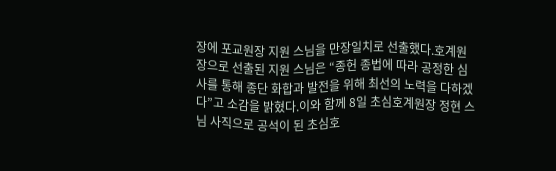장에 포교원장 지원 스님을 만장일치로 선출했다.호계원장으로 선출된 지원 스님은 “종헌 종법에 따라 공정한 심사를 통해 종단 화합과 발전을 위해 최선의 노력을 다하겠다”고 소감을 밝혔다.이와 함께 8일 초심호계원장 정현 스님 사직으로 공석이 된 초심호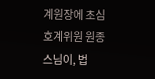계원장에 초심호계위원 원종 스님이, 법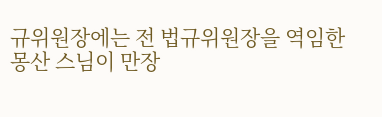규위원장에는 전 법규위원장을 역임한 몽산 스님이 만장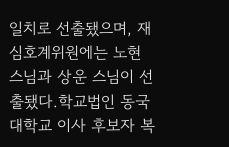일치로 선출됐으며, 재심호계위원에는 노현 스님과 상운 스님이 선출됐다.학교법인 동국대학교 이사 후보자 복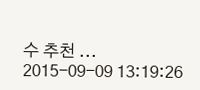수 추천 ...
2015-09-09 13:19:26